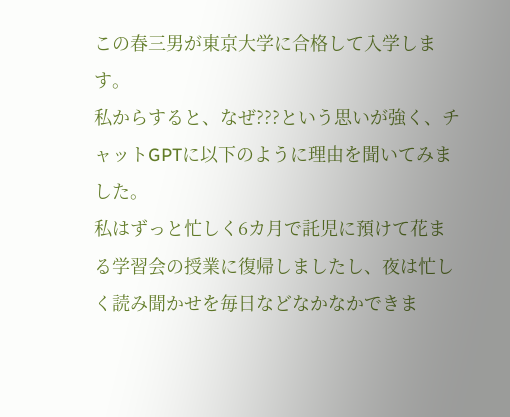この春三男が東京大学に合格して入学します。
私からすると、なぜ???という思いが強く、チャットGPTに以下のように理由を聞いてみました。
私はずっと忙しく6カ月で託児に預けて花まる学習会の授業に復帰しましたし、夜は忙しく読み聞かせを毎日などなかなかできま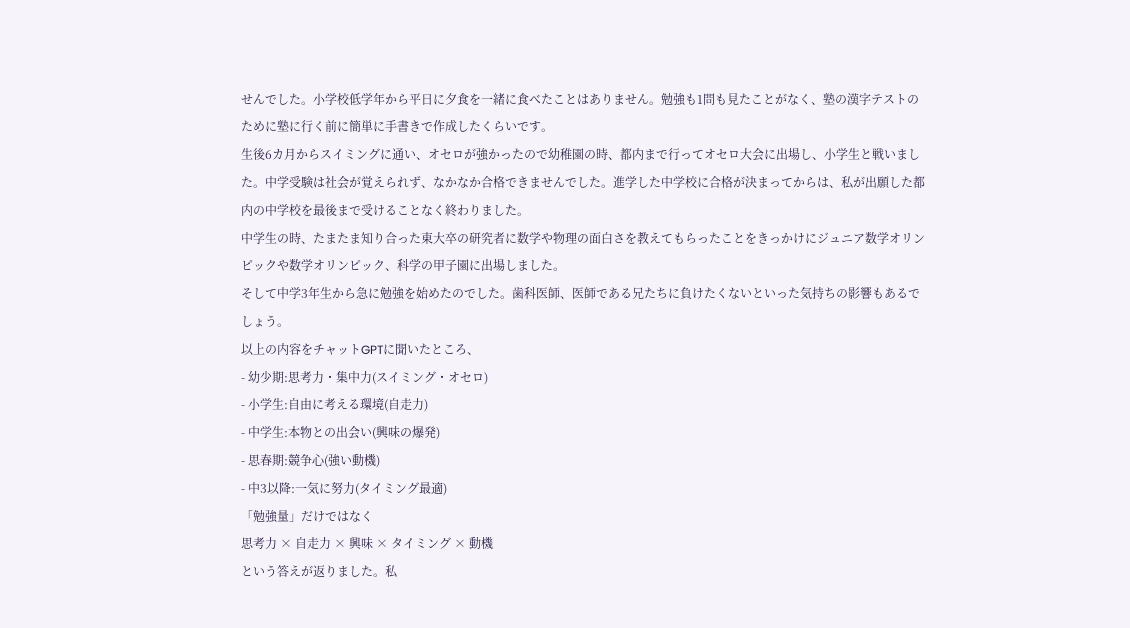せんでした。小学校低学年から平日に夕食を一緒に食べたことはありません。勉強も1問も見たことがなく、塾の漢字テストのために塾に行く前に簡単に手書きで作成したくらいです。
生後6カ月からスイミングに通い、オセロが強かったので幼稚園の時、都内まで行ってオセロ大会に出場し、小学生と戦いました。中学受験は社会が覚えられず、なかなか合格できませんでした。進学した中学校に合格が決まってからは、私が出願した都内の中学校を最後まで受けることなく終わりました。
中学生の時、たまたま知り合った東大卒の研究者に数学や物理の面白さを教えてもらったことをきっかけにジュニア数学オリンピックや数学オリンピック、科学の甲子園に出場しました。
そして中学3年生から急に勉強を始めたのでした。歯科医師、医師である兄たちに負けたくないといった気持ちの影響もあるでしょう。
以上の内容をチャットGPTに聞いたところ、
- 幼少期:思考力・集中力(スイミング・オセロ)
- 小学生:自由に考える環境(自走力)
- 中学生:本物との出会い(興味の爆発)
- 思春期:競争心(強い動機)
- 中3以降:一気に努力(タイミング最適)
「勉強量」だけではなく
思考力 × 自走力 × 興味 × タイミング × 動機
という答えが返りました。私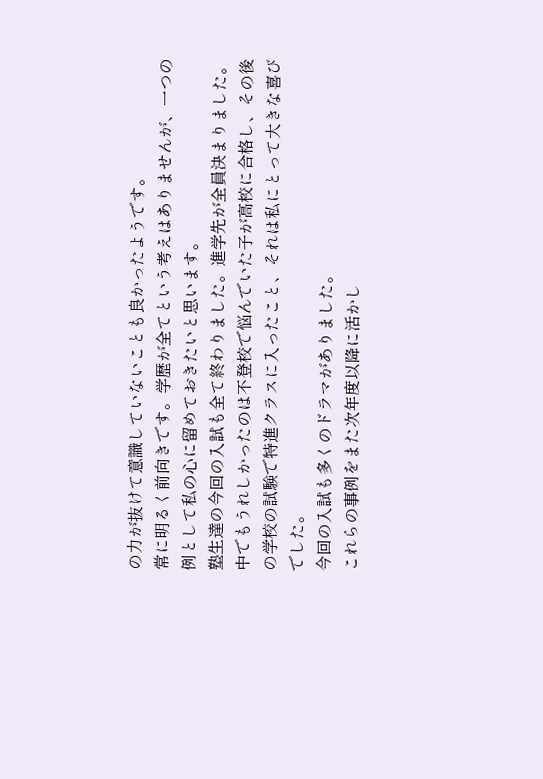の力が抜けて意識していないことも良かったようです。
常に明るく前向きです。学歴が全てという考えはありませんが、一つの例として私の心に留めておきたいと思います。
塾生達の今回の入試も全て終わりました。進学先が全員決まりました。中でもうれしかったのは不登校で悩んでいた子が高校に合格し、その後の学校の試験で特進クラスに入ったこと、それは私にとって大きな喜びでした。
今回の入試も多くのドラマがありました。
これらの事例をまた次年度以降に活かし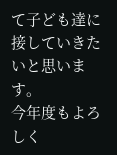て子ども達に接していきたいと思います。
今年度もよろしく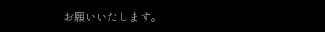お願いいたします。